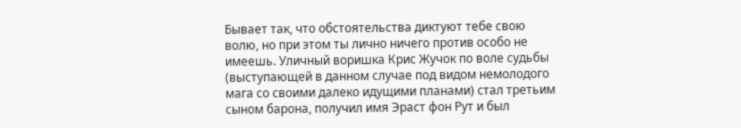Бывает так, что обстоятельства диктуют тебе свою волю, но при этом ты лично ничего против особо не имеешь. Уличный воришка Крис Жучок по воле судьбы (выступающей в данном случае под видом немолодого мага со своими далеко идущими планами) стал третьим сыном барона, получил имя Эраст фон Рут и был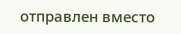отправлен вместо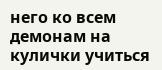него ко всем демонам на кулички учиться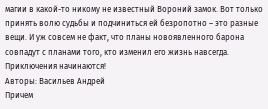магии в какой-то никому не известный Вороний замок. Вот только принять волю судьбы и подчиниться ей безропотно – это разные вещи. И уж совсем не факт, что планы новоявленного барона совпадут с планами того, кто изменил его жизнь навсегда. Приключения начинаются!
Авторы: Васильев Андрей
Причем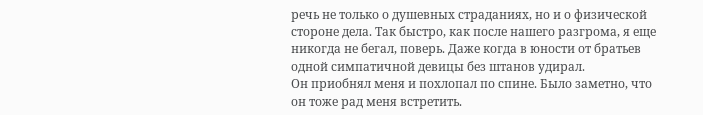речь не только о душевных страданиях, но и о физической стороне дела. Так быстро, как после нашего разгрома, я еще никогда не бегал, поверь. Даже когда в юности от братьев одной симпатичной девицы без штанов удирал.
Он приобнял меня и похлопал по спине. Было заметно, что он тоже рад меня встретить.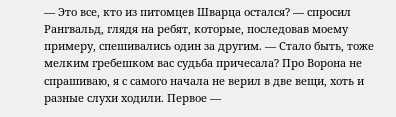— Это все, кто из питомцев Шварца остался? — спросил Рангвальд, глядя на ребят, которые, последовав моему примеру, спешивались один за другим. — Стало быть, тоже мелким гребешком вас судьба причесала? Про Ворона не спрашиваю, я с самого начала не верил в две вещи, хоть и разные слухи ходили. Первое —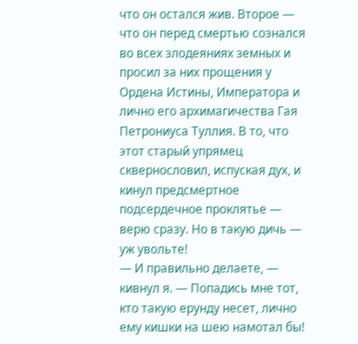что он остался жив. Второе — что он перед смертью сознался во всех злодеяниях земных и просил за них прощения у Ордена Истины, Императора и лично его архимагичества Гая Петрониуса Туллия. В то, что этот старый упрямец сквернословил, испуская дух, и кинул предсмертное подсердечное проклятье — верю сразу. Но в такую дичь — уж увольте!
— И правильно делаете, — кивнул я. — Попадись мне тот, кто такую ерунду несет, лично ему кишки на шею намотал бы!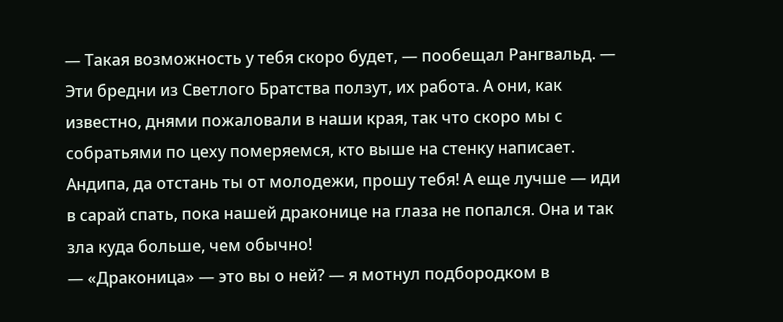— Такая возможность у тебя скоро будет, — пообещал Рангвальд. — Эти бредни из Светлого Братства ползут, их работа. А они, как известно, днями пожаловали в наши края, так что скоро мы с собратьями по цеху померяемся, кто выше на стенку написает. Андипа, да отстань ты от молодежи, прошу тебя! А еще лучше — иди в сарай спать, пока нашей драконице на глаза не попался. Она и так зла куда больше, чем обычно!
— «Драконица» — это вы о ней? — я мотнул подбородком в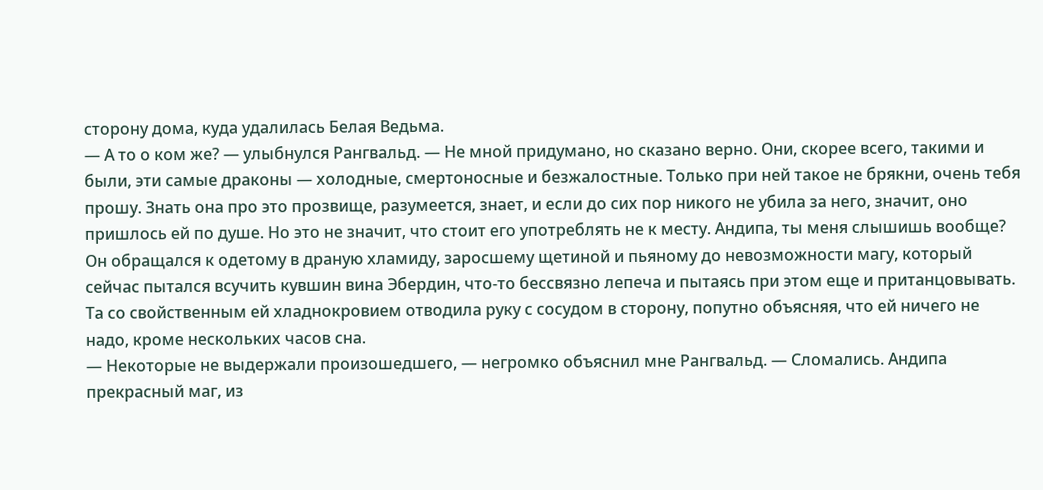сторону дома, куда удалилась Белая Ведьма.
— А то о ком же? — улыбнулся Рангвальд. — Не мной придумано, но сказано верно. Они, скорее всего, такими и были, эти самые драконы — холодные, смертоносные и безжалостные. Только при ней такое не брякни, очень тебя прошу. Знать она про это прозвище, разумеется, знает, и если до сих пор никого не убила за него, значит, оно пришлось ей по душе. Но это не значит, что стоит его употреблять не к месту. Андипа, ты меня слышишь вообще?
Он обращался к одетому в драную хламиду, заросшему щетиной и пьяному до невозможности магу, который сейчас пытался всучить кувшин вина Эбердин, что-то бессвязно лепеча и пытаясь при этом еще и пританцовывать. Та со свойственным ей хладнокровием отводила руку с сосудом в сторону, попутно объясняя, что ей ничего не надо, кроме нескольких часов сна.
— Некоторые не выдержали произошедшего, — негромко объяснил мне Рангвальд. — Сломались. Андипа прекрасный маг, из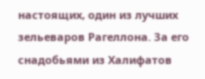настоящих, один из лучших зельеваров Рагеллона. За его снадобьями из Халифатов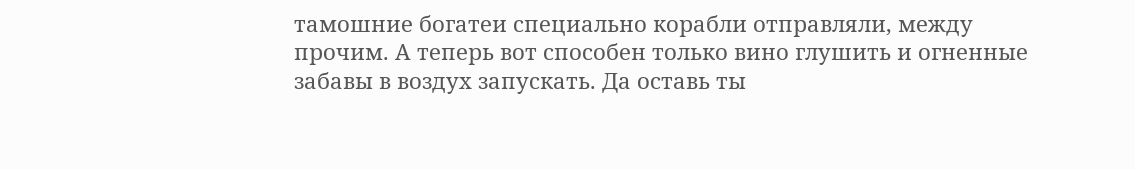тамошние богатеи специально корабли отправляли, между прочим. А теперь вот способен только вино глушить и огненные забавы в воздух запускать. Да оставь ты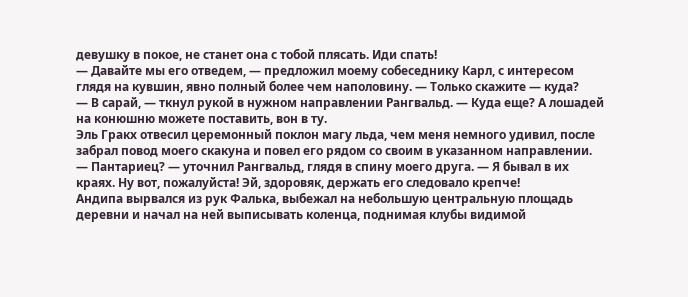девушку в покое, не станет она с тобой плясать. Иди спать!
— Давайте мы его отведем, — предложил моему собеседнику Карл, с интересом глядя на кувшин, явно полный более чем наполовину. — Только скажите — куда?
— В сарай, — ткнул рукой в нужном направлении Рангвальд. — Куда еще? А лошадей на конюшню можете поставить, вон в ту.
Эль Гракх отвесил церемонный поклон магу льда, чем меня немного удивил, после забрал повод моего скакуна и повел его рядом со своим в указанном направлении.
— Пантариец? — уточнил Рангвальд, глядя в спину моего друга. — Я бывал в их краях. Ну вот, пожалуйста! Эй, здоровяк, держать его следовало крепче!
Андипа вырвался из рук Фалька, выбежал на небольшую центральную площадь деревни и начал на ней выписывать коленца, поднимая клубы видимой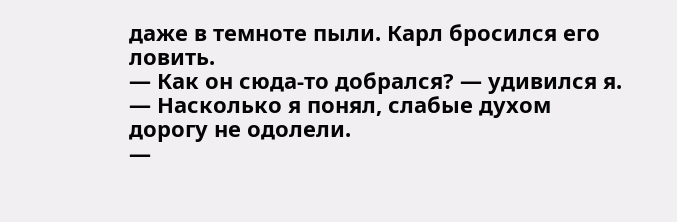даже в темноте пыли. Карл бросился его ловить.
— Как он сюда-то добрался? — удивился я. — Насколько я понял, слабые духом дорогу не одолели.
—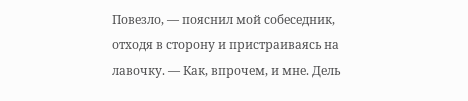Повезло, — пояснил мой собеседник, отходя в сторону и пристраиваясь на лавочку. — Как, впрочем, и мне. Дель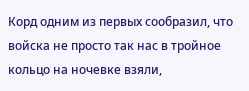Корд одним из первых сообразил, что войска не просто так нас в тройное кольцо на ночевке взяли,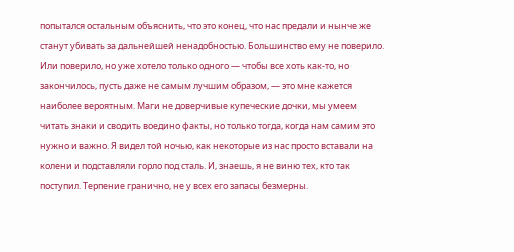попытался остальным объяснить, что это конец, что нас предали и нынче же станут убивать за дальнейшей ненадобностью. Большинство ему не поверило. Или поверило, но уже хотело только одного — чтобы все хоть как-то, но закончилось, пусть даже не самым лучшим образом, — это мне кажется наиболее вероятным. Маги не доверчивые купеческие дочки, мы умеем читать знаки и сводить воедино факты, но только тогда, когда нам самим это нужно и важно. Я видел той ночью, как некоторые из нас просто вставали на колени и подставляли горло под сталь. И, знаешь, я не виню тех, кто так поступил. Терпение гранично, не у всех его запасы безмерны.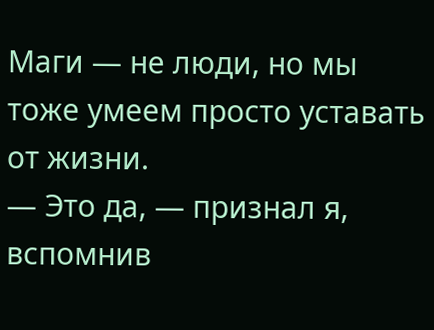Маги — не люди, но мы тоже умеем просто уставать от жизни.
— Это да, — признал я, вспомнив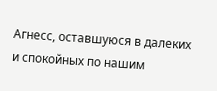Агнесс, оставшуюся в далеких и спокойных по нашим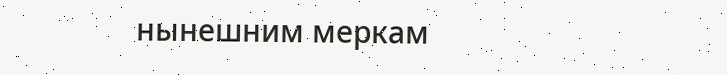нынешним меркам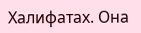Халифатах. Она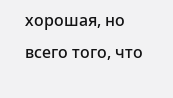хорошая, но всего того, что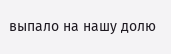выпало на нашу долю